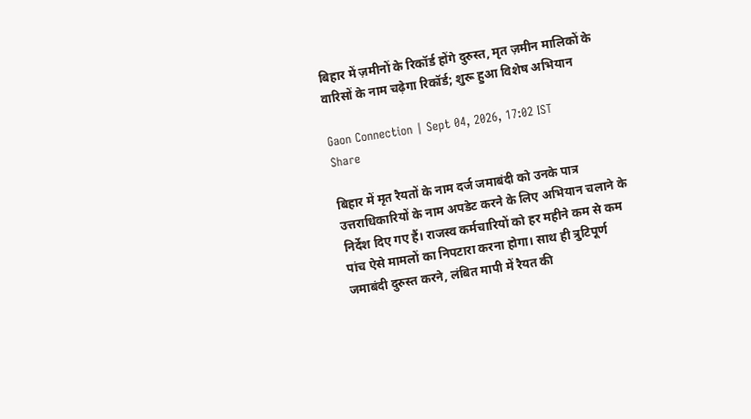बिहार में ज़मीनों के रिकॉर्ड होंगे दुरुस्त, मृत ज़मीन मालिकों के वारिसों के नाम चढ़ेगा रिकॉर्ड; शुरू हुआ विशेष अभियान

Gaon Connection | Sept 04, 2026, 17:02 IST
Share

बिहार में मृत रैयतों के नाम दर्ज जमाबंदी को उनके पात्र उत्तराधिकारियों के नाम अपडेट करने के लिए अभियान चलाने के निर्देश दिए गए हैं। राजस्व कर्मचारियों को हर महीने कम से कम पांच ऐसे मामलों का निपटारा करना होगा। साथ ही त्रुटिपूर्ण जमाबंदी दुरुस्त करने, लंबित मापी में रैयत की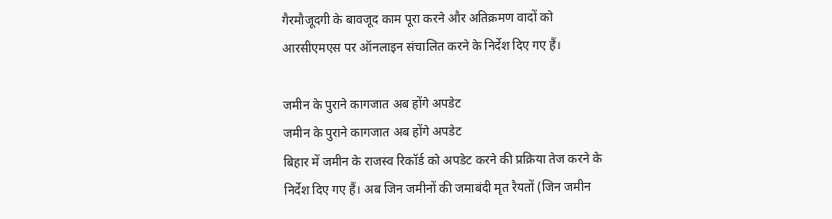गैरमौजूदगी के बावजूद काम पूरा करने और अतिक्रमण वादों को आरसीएमएस पर ऑनलाइन संचालित करने के निर्देश दिए गए हैं।

जमीन के पुराने कागजात अब होंगे अपडेट
जमीन के पुराने कागजात अब होंगे अपडेट
बिहार में जमीन के राजस्व रिकॉर्ड को अपडेट करने की प्रक्रिया तेज करने के निर्देश दिए गए हैं। अब जिन जमीनों की जमाबंदी मृत रैयतों (जिन जमीन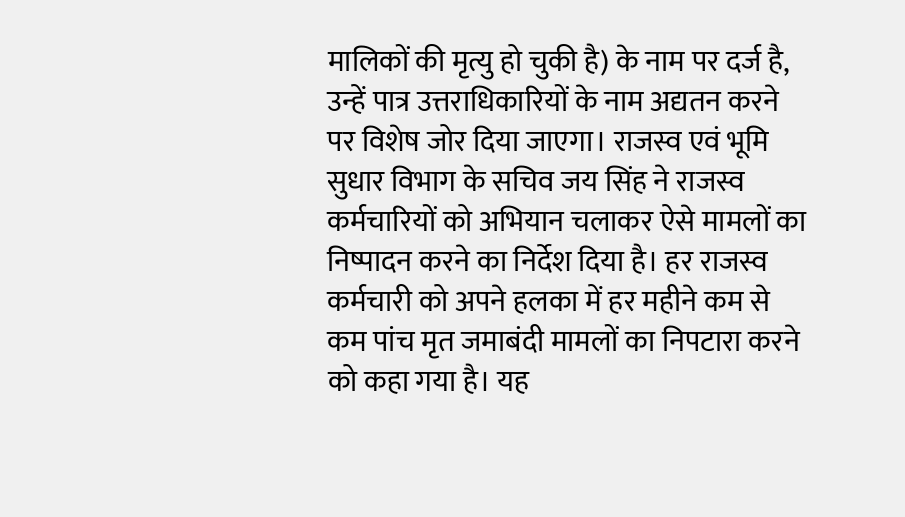मालिकों की मृत्यु हो चुकी है) के नाम पर दर्ज है, उन्हें पात्र उत्तराधिकारियों के नाम अद्यतन करने पर विशेष जोर दिया जाएगा। राजस्व एवं भूमि सुधार विभाग के सचिव जय सिंह ने राजस्व कर्मचारियों को अभियान चलाकर ऐसे मामलों का निष्पादन करने का निर्देश दिया है। हर राजस्व कर्मचारी को अपने हलका में हर महीने कम से कम पांच मृत जमाबंदी मामलों का निपटारा करने को कहा गया है। यह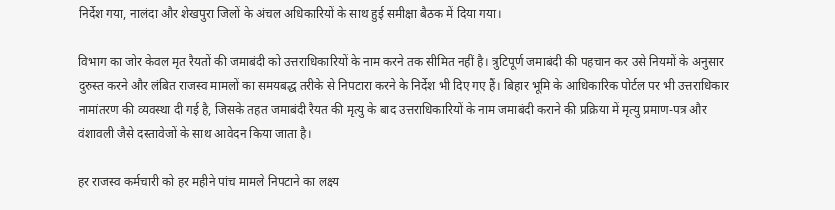निर्देश गया, नालंदा और शेखपुरा जिलों के अंचल अधिकारियों के साथ हुई समीक्षा बैठक में दिया गया।

विभाग का जोर केवल मृत रैयतों की जमाबंदी को उत्तराधिकारियों के नाम करने तक सीमित नहीं है। त्रुटिपूर्ण जमाबंदी की पहचान कर उसे नियमों के अनुसार दुरुस्त करने और लंबित राजस्व मामलों का समयबद्ध तरीके से निपटारा करने के निर्देश भी दिए गए हैं। बिहार भूमि के आधिकारिक पोर्टल पर भी उत्तराधिकार नामांतरण की व्यवस्था दी गई है, जिसके तहत जमाबंदी रैयत की मृत्यु के बाद उत्तराधिकारियों के नाम जमाबंदी कराने की प्रक्रिया में मृत्यु प्रमाण-पत्र और वंशावली जैसे दस्तावेजों के साथ आवेदन किया जाता है।

हर राजस्व कर्मचारी को हर महीने पांच मामले निपटाने का लक्ष्य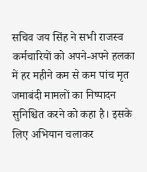सचिव जय सिंह ने सभी राजस्व कर्मचारियों को अपने-अपने हलका में हर महीने कम से कम पांच मृत जमाबंदी मामलों का निष्पादन सुनिश्चित करने को कहा है। इसके लिए अभियान चलाकर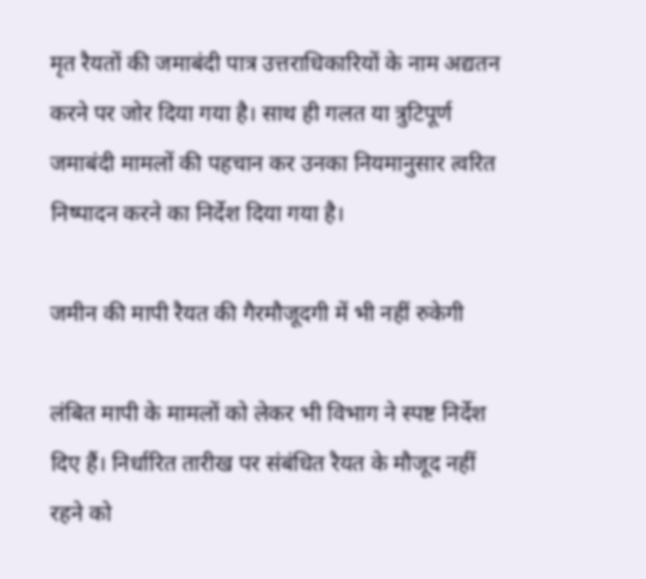मृत रैयतों की जमाबंदी पात्र उत्तराधिकारियों के नाम अद्यतन करने पर जोर दिया गया है। साथ ही गलत या त्रुटिपूर्ण जमाबंदी मामलों की पहचान कर उनका नियमानुसार त्वरित निष्पादन करने का निर्देश दिया गया है।

जमीन की मापी रैयत की गैरमौजूदगी में भी नहीं रुकेगी

लंबित मापी के मामलों को लेकर भी विभाग ने स्पष्ट निर्देश दिए हैं। निर्धारित तारीख पर संबंधित रैयत के मौजूद नहीं रहने को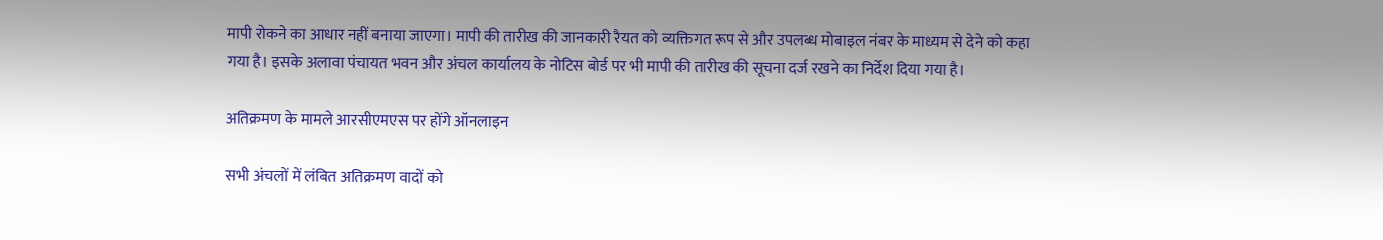मापी रोकने का आधार नहीं बनाया जाएगा। मापी की तारीख की जानकारी रैयत को व्यक्तिगत रूप से और उपलब्ध मोबाइल नंबर के माध्यम से देने को कहा गया है। इसके अलावा पंचायत भवन और अंचल कार्यालय के नोटिस बोर्ड पर भी मापी की तारीख की सूचना दर्ज रखने का निर्देश दिया गया है।

अतिक्रमण के मामले आरसीएमएस पर होंगे ऑनलाइन

सभी अंचलों में लंबित अतिक्रमण वादों को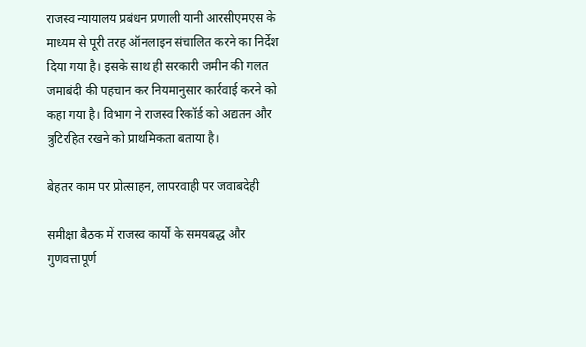राजस्व न्यायालय प्रबंधन प्रणाली यानी आरसीएमएस के माध्यम से पूरी तरह ऑनलाइन संचालित करने का निर्देश दिया गया है। इसके साथ ही सरकारी जमीन की गलत जमाबंदी की पहचान कर नियमानुसार कार्रवाई करने को कहा गया है। विभाग ने राजस्व रिकॉर्ड को अद्यतन और त्रुटिरहित रखने को प्राथमिकता बताया है।

बेहतर काम पर प्रोत्साहन, लापरवाही पर जवाबदेही

समीक्षा बैठक में राजस्व कार्यों के समयबद्ध और गुणवत्तापूर्ण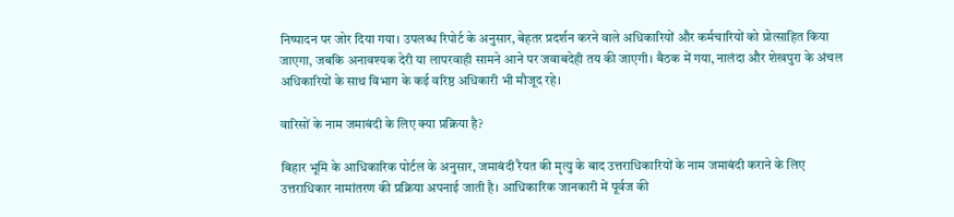निष्पादन पर जोर दिया गया। उपलब्ध रिपोर्ट के अनुसार, बेहतर प्रदर्शन करने वाले अधिकारियों और कर्मचारियों को प्रोत्साहित किया जाएगा, जबकि अनावश्यक देरी या लापरवाही सामने आने पर जवाबदेही तय की जाएगी। बैठक में गया, नालंदा और शेखपुरा के अंचल अधिकारियों के साथ विभाग के कई वरिष्ठ अधिकारी भी मौजूद रहे।

वारिसों के नाम जमाबंदी के लिए क्या प्रक्रिया है?

बिहार भूमि के आधिकारिक पोर्टल के अनुसार, जमाबंदी रैयत की मृत्यु के बाद उत्तराधिकारियों के नाम जमाबंदी कराने के लिए उत्तराधिकार नामांतरण की प्रक्रिया अपनाई जाती है। आधिकारिक जानकारी में पूर्वज की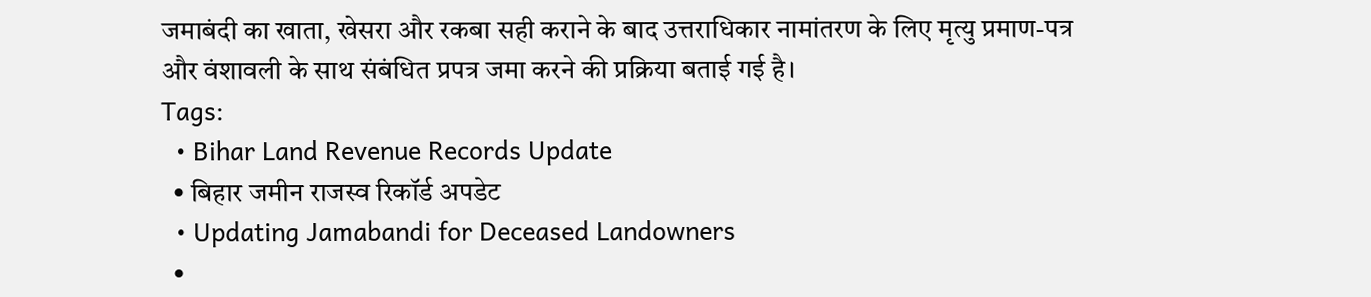जमाबंदी का खाता, खेसरा और रकबा सही कराने के बाद उत्तराधिकार नामांतरण के लिए मृत्यु प्रमाण-पत्र और वंशावली के साथ संबंधित प्रपत्र जमा करने की प्रक्रिया बताई गई है।
Tags:
  • Bihar Land Revenue Records Update
  • बिहार जमीन राजस्व रिकॉर्ड अपडेट
  • Updating Jamabandi for Deceased Landowners
  •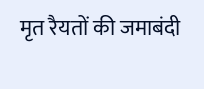मृत रैयतों की जमाबंदी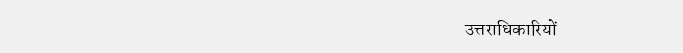उत्तराधिकारियों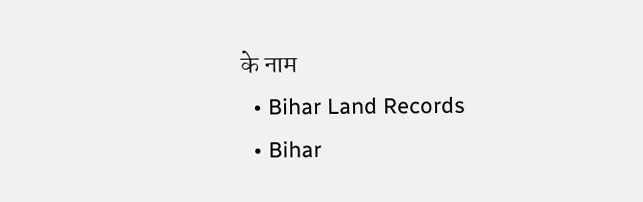के नाम
  • Bihar Land Records
  • Bihar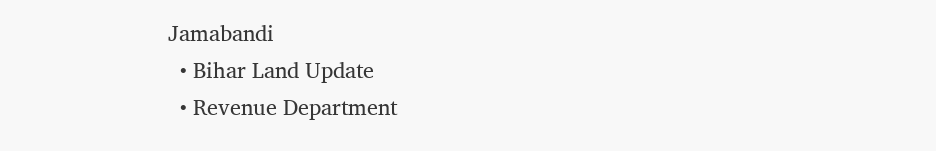Jamabandi
  • Bihar Land Update
  • Revenue Department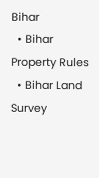Bihar
  • Bihar Property Rules
  • Bihar Land Survey